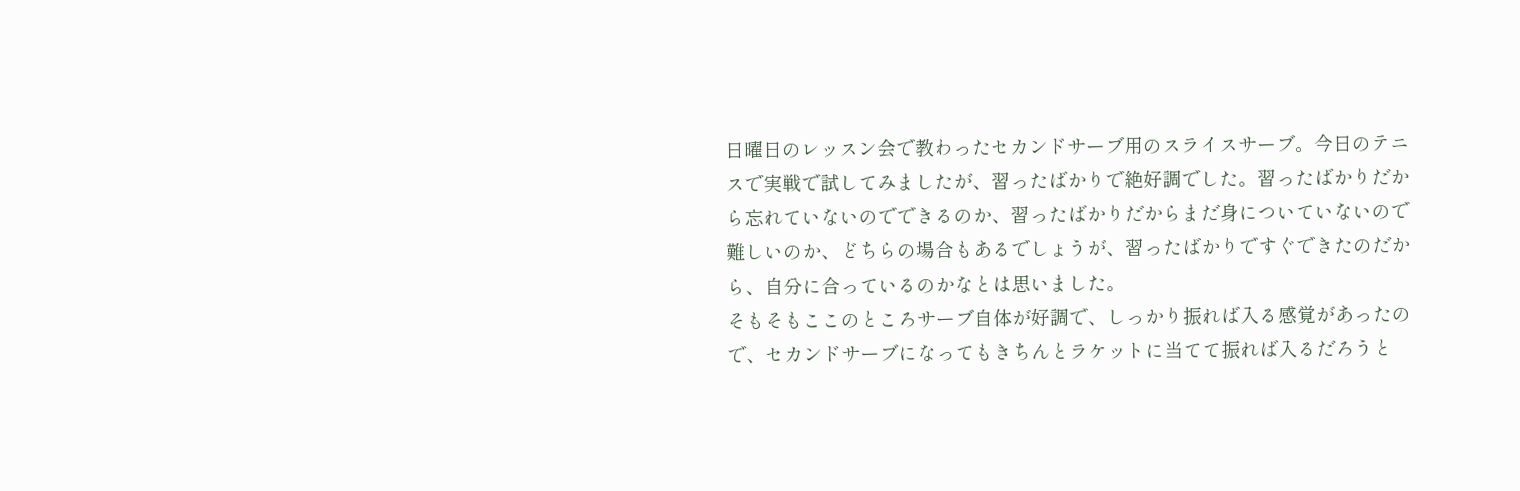日曜日のレッスン会で教わったセカンドサーブ用のスライスサーブ。今日のテニスで実戦で試してみましたが、習ったばかりで絶好調でした。習ったばかりだから忘れていないのでできるのか、習ったばかりだからまだ身についていないので難しいのか、どちらの場合もあるでしょうが、習ったばかりですぐできたのだから、自分に合っているのかなとは思いました。
そもそもここのところサーブ自体が好調で、しっかり振れば入る感覚があったので、セカンドサーブになってもきちんとラケットに当てて振れば入るだろうと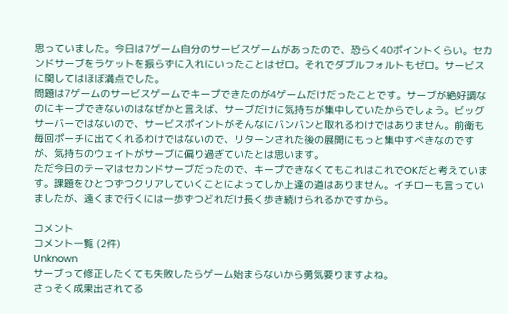思っていました。今日は7ゲーム自分のサービスゲームがあったので、恐らく40ポイントくらい。セカンドサーブをラケットを振らずに入れにいったことはゼロ。それでダブルフォルトもゼロ。サービスに関してはほぼ満点でした。
問題は7ゲームのサービスゲームでキープできたのが4ゲームだけだったことです。サーブが絶好調なのにキープできないのはなぜかと言えば、サーブだけに気持ちが集中していたからでしょう。ビッグサーバーではないので、サービスポイントがそんなにバンバンと取れるわけではありません。前衛も毎回ポーチに出てくれるわけではないので、リターンされた後の展開にもっと集中すべきなのですが、気持ちのウェイトがサーブに偏り過ぎていたとは思います。
ただ今日のテーマはセカンドサーブだったので、キープできなくてもこれはこれでOKだと考えています。課題をひとつずつクリアしていくことによってしか上達の道はありません。イチローも言っていましたが、遠くまで行くには一歩ずつどれだけ長く歩き続けられるかですから。

コメント
コメント一覧 (2件)
Unknown
サーブって修正したくても失敗したらゲーム始まらないから勇気要りますよね。
さっそく成果出されてる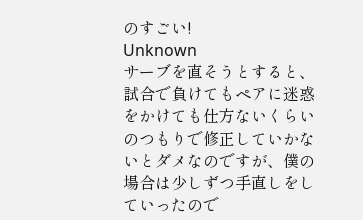のすごい!
Unknown
サーブを直そうとすると、試合で負けてもペアに迷惑をかけても仕方ないくらいのつもりで修正していかないとダメなのですが、僕の場合は少しずつ手直しをしていったので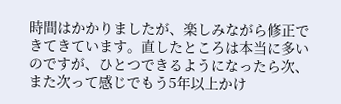時間はかかりましたが、楽しみながら修正できてきています。直したところは本当に多いのですが、ひとつできるようになったら次、また次って感じでもう5年以上かけ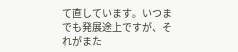て直しています。いつまでも発展途上ですが、それがまた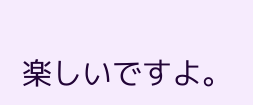楽しいですよ。